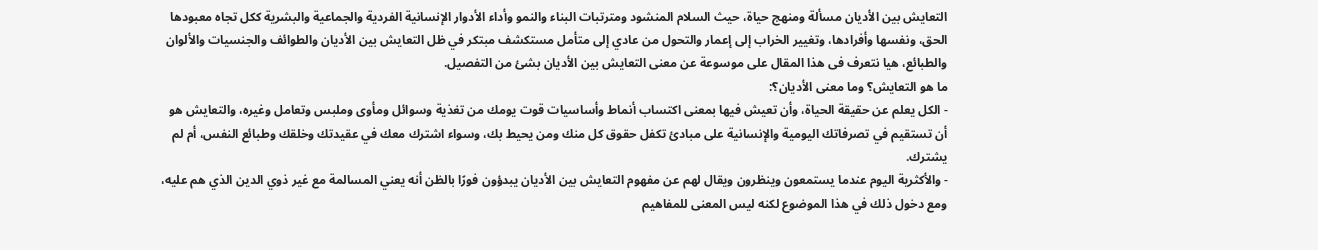التعايش بين الأديان مسألة ومنهج حياة، حيث السلام المنشود ومترتبات البناء والنمو وأداء الأدوار الإنسانية الفردية والجماعية والبشرية ككل تجاه معبودها الحق، ونفسها وأفرادها، وتغيير الخراب إلى إعمار والتحول من عادي إلى متأمل مستكشف مبتكر في ظل التعايش بين الأديان والطوائف والجنسيات والألوان والطبائع، هيا نتعرف فى هذا المقال على موسوعة عن معنى التعايش بين الأديان بشئ من التفصيل.
ما هو التعايش؟ وما معنى الأديان؟:
- الكل يعلم عن حقيقة الحياة، وأن تعيش فيها بمعنى اكتساب أنماط وأساسيات قوت يومك من تغذية وسوائل ومأوى وملبس وتعامل وغيره، والتعايش هو أن تستقيم في تصرفاتك اليومية والإنسانية على مبادئ تكفل حقوق كل منك ومن يحيط بك، وسواء اشترك معك في عقيدتك وخلقك وطبائع النفس، أم لم يشترك.
- والأكثرية اليوم عندما يستمعون وينظرون ويقال لهم عن مفهوم التعايش بين الأديان يبدؤون فورًا بالظن أنه يعني المسالمة مع غير ذوي الدين الذي هم عليه، ومع دخول ذلك في هذا الموضوع لكنه ليس المعنى للمفاهيم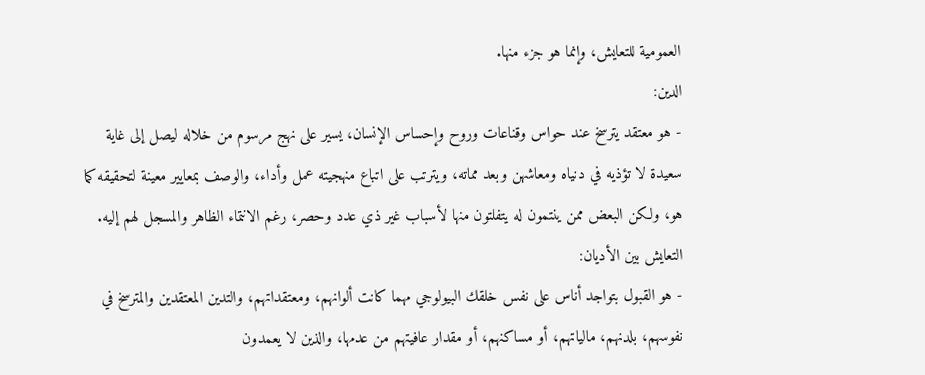العمومية للتعايش، وإنما هو جزء منها.
الدين:
- هو معتقد يترسخ عند حواس وقناعات وروح وإحساس الإنسان، يسير على نهج مرسوم من خلاله ليصل إلى غاية سعيدة لا تؤذيه في دنياه ومعاشهن وبعد مماته، ويترتب على اتباع منهجيته عمل وأداء، والوصف بمعايير معينة لتحقيقه كما هو، ولكن البعض ممن ينتمون له يتفلتون منها لأسباب غير ذي عدد وحصر، رغم الانتماء الظاهر والمسجل لهم إليه.
التعايش بين الأديان:
- هو القبول بتواجد أناس على نفس خلقك البيولوجي مهما كانت ألوانهم، ومعتقداتهم، والتدين المعتقدين والمترسخ في نفوسهم، بلدنهم، مالياتهم، أو مساكنهم، أو مقدار عافيتهم من عدمها، والذين لا يعمدون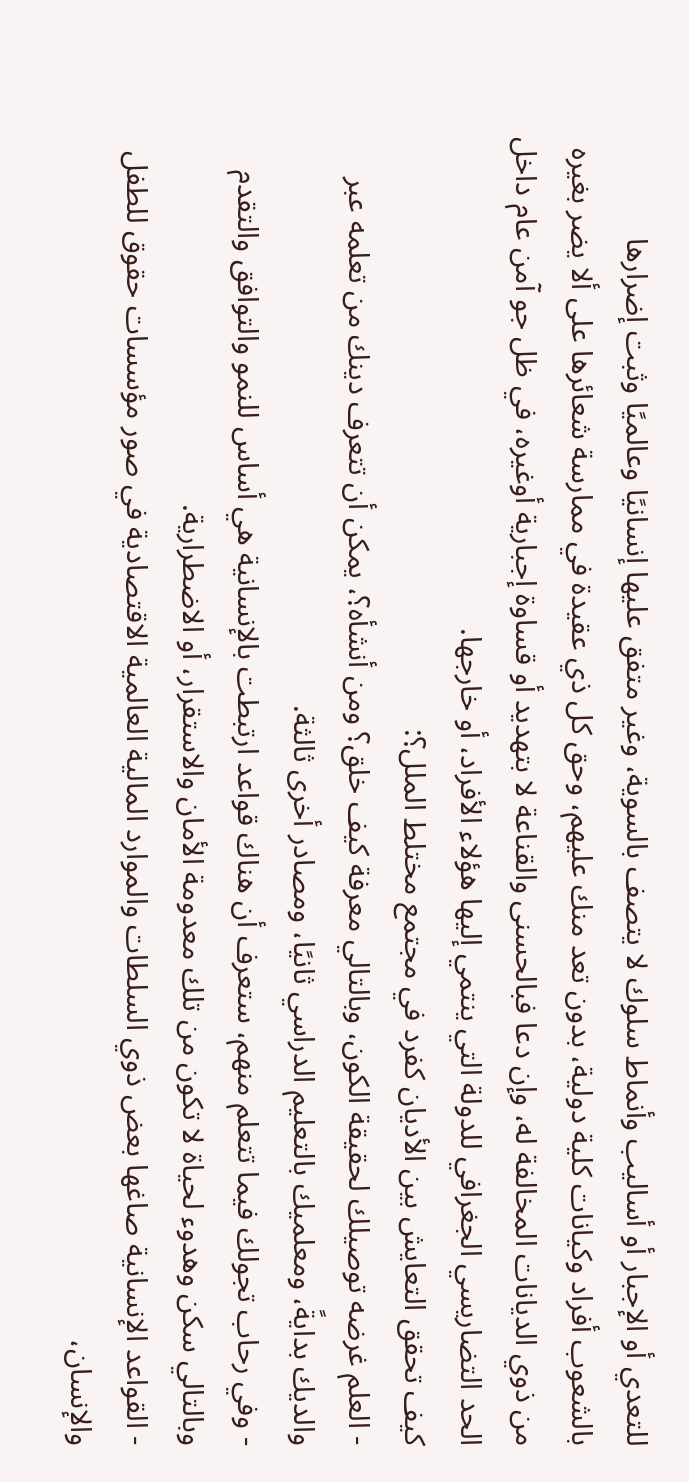للتعدي أو الإجبار أو أساليب وأنماط سلوك لا يتصف بالسوية، وغير متفق عليها إنسانيًا وعالميًا وثبت إضرارها بالشعوب أفراد وكيانات كلية دولية، بدون تعد منك عليهم، وحق كل ذي عقيدة في ممارسة شعائرها على ألا يضر بغيره من ذوي الديانات المخالفة له، وإن دعا فبالحسنى والقناعة لا بتهديد أو قساوة إجبارية أوغيره، في ظل جو آمن عام داخل الحد التضاريسي الجغرافي للدولة التي ينتمي إليها هؤلاء الأفراد، أو خارجها.
كيف تحقق التعايش بين الأديان كفرد في مجتمع مختلط الملل؟:
- العلم غرضه توصيلك لحقيقة الكون، وبالتالي معرفة كيف خلق؟ ومن أنشأه؟، يمكن أن تتعرف دينك من تعلمه عبر والديك بدايةً، ومعلميك بالتعليم الدراسي ثانيًا، ومصادر أخرى ثالثة.
- وفي رحاب تجولك فيما تتعلم منهم، ستعرف أن هناك قواعد ارتبطت بالإنسانية هي أساس للنمو والتوافق والتقدم وبالتالي سكن وهدوء لحياة لا تكون من تلك معدومة الأمان والاستقرار، أو الاضطرارية.
- القواعد الإنسانية صاغها بعض ذوي السلطات والموارد المالية العالمية الاقتصادية في صور مؤسسات حقوق للطفل والإنسان،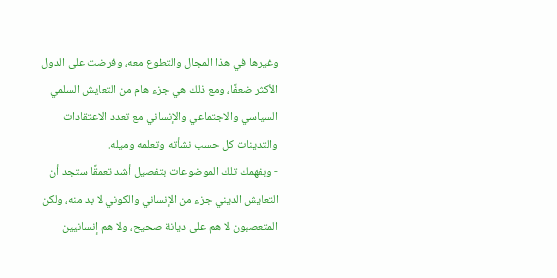وغيرها في هذا المجال والتطوع معه، وفرضت على الدول الأكثر ضعفًا، ومع ذلك هي جزء هام من التعايش السلمي السياسي والاجتماعي والإنساني مع تعدد الاعتقادات والتدينات كل حسب نشأته وتعلمه وميله.
- وبفهمك تلك الموضوعات بتفصيل أشد تعمقًا ستجد أن التعايش الديني جزء من الإنساني والكوني لا بد منه، ولكن المتعصبون لا هم على ديانة صحيح، ولا هم إنسانيين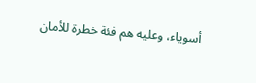أسوياء، وعليه هم فئة خطرة للأمان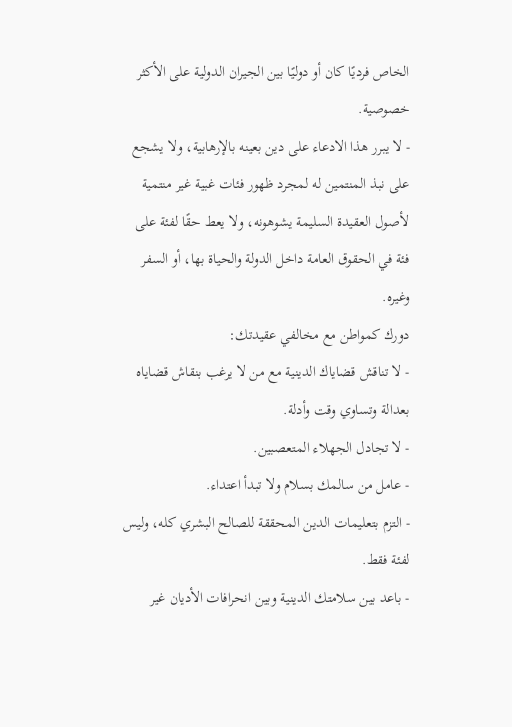الخاص فرديًا كان أو دوليًا بين الجيران الدولية على الأكثر خصوصية.
- لا يبرر هذا الادعاء على دين بعينه بالإرهابية، ولا يشجع على نبذ المنتمين له لمجرد ظهور فئات غبية غير منتمية لأصول العقيدة السليمة يشوهونه، ولا يعط حقًا لفئة على فئة في الحقوق العامة داخل الدولة والحياة بها، أو السفر وغيره.
دورك كمواطن مع مخالفي عقيدتك:
- لا تناقش قضاياك الدينية مع من لا يرغب بنقاش قضاياه بعدالة وتساوي وقت وأدلة.
- لا تجادل الجهلاء المتعصبين.
- عامل من سالمك بسلام ولا تبدأ اعتداء.
- التزم بتعليمات الدين المحققة للصالح البشري كله، وليس لفئة فقط.
- باعد بين سلامتك الدينية وبين انحرافات الأديان غير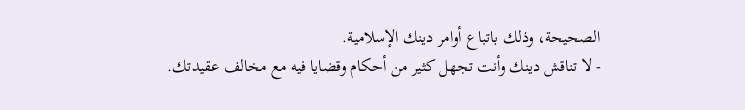الصحيحة، وذلك باتباع أوامر دينك الإسلامية.
- لا تناقش دينك وأنت تجهل كثير من أحكام وقضايا فيه مع مخالف عقيدتك.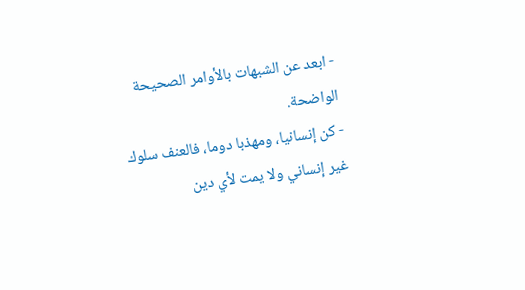- ابعد عن الشبهات بالأوامر الصحيحة الواضحة.
- كن إنسانيا، ومهذبا دوما، فالعنف سلوك غير إنساني ولا يمت لأي دين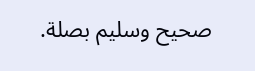صحيح وسليم بصلة.